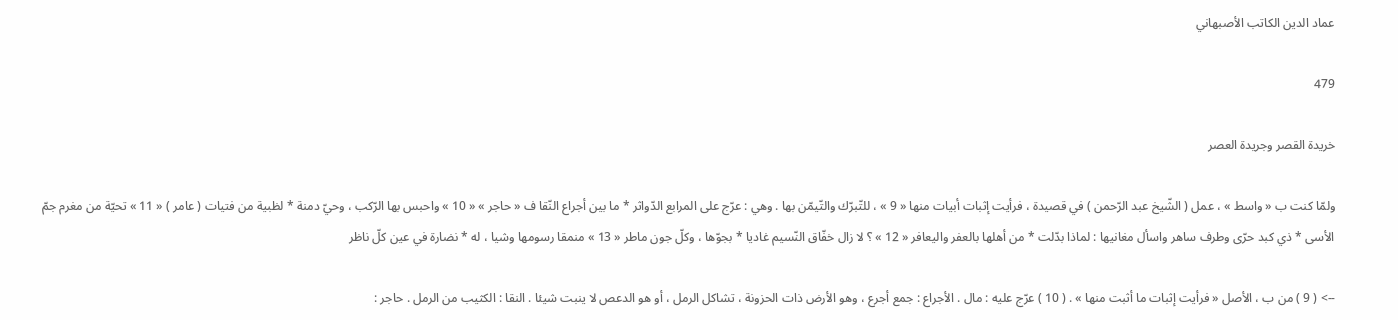عماد الدين الكاتب الأصبهاني

479

خريدة القصر وجريدة العصر

ولمّا كنت ب « واسط » ، عمل ( الشّيخ عبد الرّحمن ) في قصيدة ، فرأيت إثبات أبيات منها « 9 » ، للتّبرّك والتّيمّن بها . وهي : عرّج على المرابع الدّواثر * ما بين أجراع النّقا ف « حاجر » « 10 » واحبس بها الرّكب ، وحيّ دمنة * لظبية من فتيات ( عامر ) « 11 » تحيّة من مغرم جمّ الأسى * ذي كبد حرّى وطرف ساهر واسأل مغانيها : لماذا بدّلت * من أهلها بالعفر واليعافر « 12 » ؟ لا زال خفّاق النّسيم غاديا * بجوّها ، وكلّ جون ماطر « 13 » منمقا رسومها وشيا ، له * نضارة في عين كلّ ناظر

--> ( 9 ) من ب ، الأصل « فرأيت إثبات ما أثبت منها » . ( 10 ) عرّج عليه : مال . الأجراع : جمع أجرع ، وهو الأرض ذات الحزونة ، تشاكل الرمل ، أو هو الدعص لا ينبت شيئا . النقا : الكثيب من الرمل . حاجر :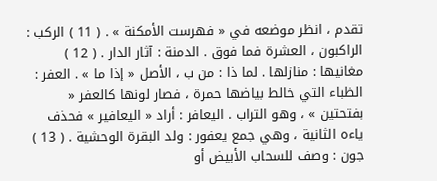تقدم ، انظر موضعه في « فهرست الأمكنة » . ( 11 ) الركب : الراكبون ، العشرة فما فوق . الدمنة : آثار الدار . ( 12 ) مغانيها : منازلها . لما ذا : من ب ، الأصل « إذا ما » . العفر : الظباء التي خالط بياضها حمرة ، فصار لونها كالعفر « بفتحتين » ، وهو التراب . اليعافر : أراد « اليعافير » فحذف ياءه الثانية ، وهي جمع يعفور : ولد البقرة الوحشية . ( 13 ) جون : وصف للسحاب الأبيض أو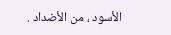الأسود ، من الأضداد .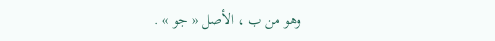وهو من ب ، الأصل « جو » .